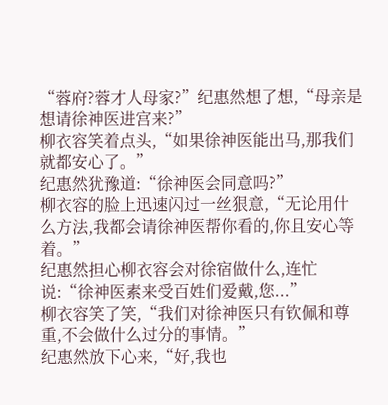“蓉府?蓉才人母家?”纪惠然想了想,“母亲是想请徐神医进宫来?”
柳衣容笑着点头,“如果徐神医能出马,那我们就都安心了。”
纪惠然犹豫道:“徐神医会同意吗?”
柳衣容的脸上迅速闪过一丝狠意,“无论用什么方法,我都会请徐神医帮你看的,你且安心等着。”
纪惠然担心柳衣容会对徐宿做什么,连忙说:“徐神医素来受百姓们爱戴,您...”
柳衣容笑了笑,“我们对徐神医只有钦佩和尊重,不会做什么过分的事情。”
纪惠然放下心来,“好,我也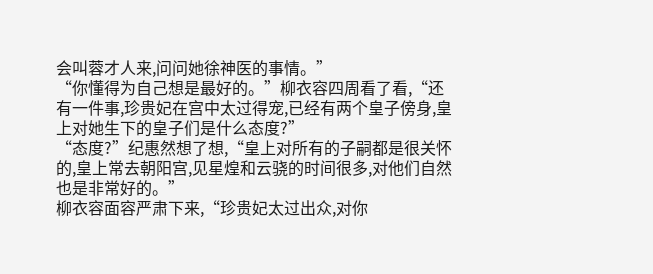会叫蓉才人来,问问她徐神医的事情。”
“你懂得为自己想是最好的。”柳衣容四周看了看,“还有一件事,珍贵妃在宫中太过得宠,已经有两个皇子傍身,皇上对她生下的皇子们是什么态度?”
“态度?”纪惠然想了想,“皇上对所有的子嗣都是很关怀的,皇上常去朝阳宫,见星煌和云骁的时间很多,对他们自然也是非常好的。”
柳衣容面容严肃下来,“珍贵妃太过出众,对你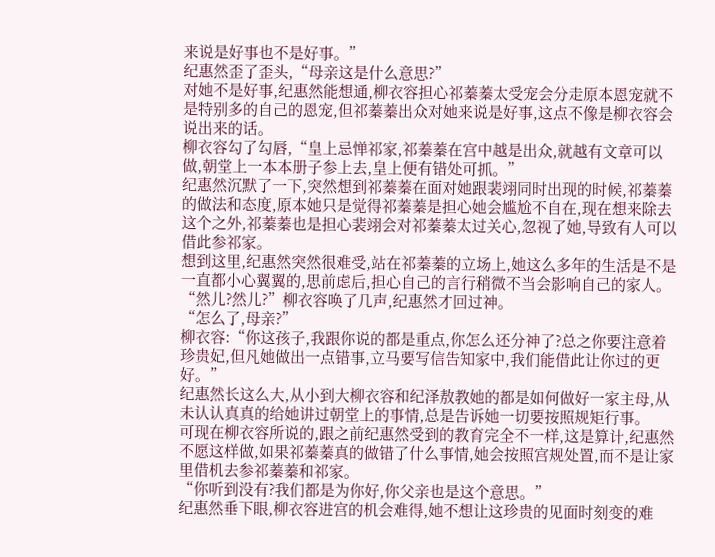来说是好事也不是好事。”
纪惠然歪了歪头,“母亲这是什么意思?”
对她不是好事,纪惠然能想通,柳衣容担心祁蓁蓁太受宠会分走原本恩宠就不是特别多的自己的恩宠,但祁蓁蓁出众对她来说是好事,这点不像是柳衣容会说出来的话。
柳衣容勾了勾唇,“皇上忌惮祁家,祁蓁蓁在宫中越是出众,就越有文章可以做,朝堂上一本本册子参上去,皇上便有错处可抓。”
纪惠然沉默了一下,突然想到祁蓁蓁在面对她跟裴翊同时出现的时候,祁蓁蓁的做法和态度,原本她只是觉得祁蓁蓁是担心她会尴尬不自在,现在想来除去这个之外,祁蓁蓁也是担心裴翊会对祁蓁蓁太过关心,忽视了她,导致有人可以借此参祁家。
想到这里,纪惠然突然很难受,站在祁蓁蓁的立场上,她这么多年的生活是不是一直都小心翼翼的,思前虑后,担心自己的言行稍微不当会影响自己的家人。
“然儿?然儿?”柳衣容唤了几声,纪惠然才回过神。
“怎么了,母亲?”
柳衣容:“你这孩子,我跟你说的都是重点,你怎么还分神了?总之你要注意着珍贵妃,但凡她做出一点错事,立马要写信告知家中,我们能借此让你过的更好。”
纪惠然长这么大,从小到大柳衣容和纪泽敖教她的都是如何做好一家主母,从未认认真真的给她讲过朝堂上的事情,总是告诉她一切要按照规矩行事。
可现在柳衣容所说的,跟之前纪惠然受到的教育完全不一样,这是算计,纪惠然不愿这样做,如果祁蓁蓁真的做错了什么事情,她会按照宫规处置,而不是让家里借机去参祁蓁蓁和祁家。
“你听到没有?我们都是为你好,你父亲也是这个意思。”
纪惠然垂下眼,柳衣容进宫的机会难得,她不想让这珍贵的见面时刻变的难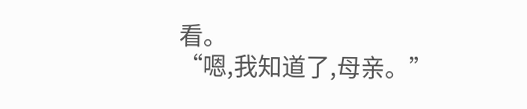看。
“嗯,我知道了,母亲。”